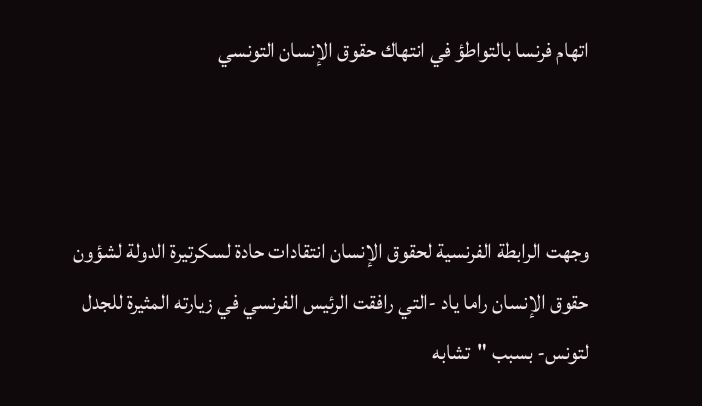اتهام فرنسا بالتواطؤ في انتهاك حقوق الإنسان التونسي



وجهت الرابطة الفرنسية لحقوق الإنسان انتقادات حادة لسكرتيرة الدولة لشؤون حقوق الإنسان راما ياد -التي رافقت الرئيس الفرنسي في زيارته المثيرة للجدل لتونس- بسبب "تشابه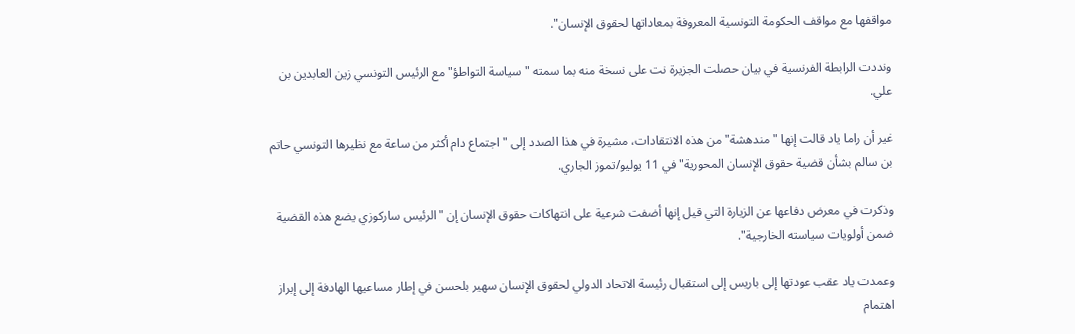مواقفها مع مواقف الحكومة التونسية المعروفة بمعاداتها لحقوق الإنسان".

ونددت الرابطة الفرنسية في بيان حصلت الجزيرة نت على نسخة منه بما سمته "سياسة التواطؤ" مع الرئيس التونسي زين العابدين بن علي.

غير أن راما ياد قالت إنها "مندهشة" من هذه الانتقادات، مشيرة في هذا الصدد إلى "اجتماع دام أكثر من ساعة مع نظيرها التونسي حاتم بن سالم بشأن قضية حقوق الإنسان المحورية" في 11 يوليو/تموز الجاري.

وذكرت في معرض دفاعها عن الزيارة التي قيل إنها أضفت شرعية على انتهاكات حقوق الإنسان إن "الرئيس ساركوزي يضع هذه القضية ضمن أولويات سياسته الخارجية".

وعمدت ياد عقب عودتها إلى باريس إلى استقبال رئيسة الاتحاد الدولي لحقوق الإنسان سهير بلحسن في إطار مساعيها الهادفة إلى إبراز اهتمام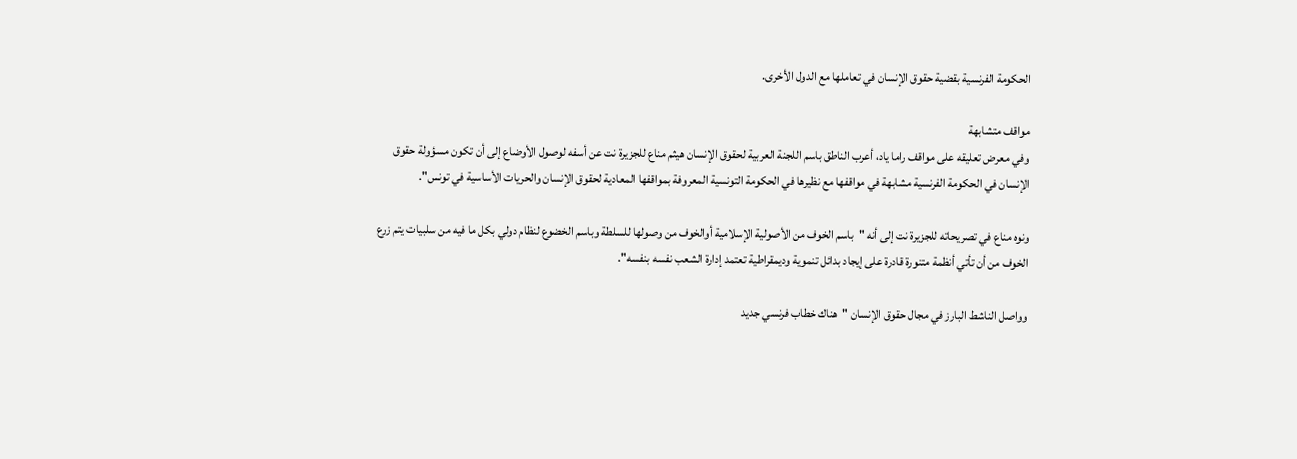الحكومة الفرنسية بقضية حقوق الإنسان في تعاملها مع الدول الأخرى.

مواقف متشابهة
وفي معرض تعليقه على مواقف راما ياد، أعرب الناطق باسم اللجنة العربية لحقوق الإنسان هيثم مناع للجزيرة نت عن أسفه لوصول الأوضاع إلى أن تكون مسؤولة حقوق الإنسان في الحكومة الفرنسية مشابهة في مواقفها مع نظيرها في الحكومة التونسية المعروفة بمواقفها المعادية لحقوق الإنسان والحريات الأساسية في تونس".

ونوه مناع في تصريحاته للجزيرة نت إلى أنه "باسم الخوف من الأصولية الإسلامية أوالخوف من وصولها للسلطة وباسم الخضوع لنظام دولي بكل ما فيه من سلبيات يتم زرع الخوف من أن تأتي أنظمة متنورة قادرة على إيجاد بدائل تنموية وديمقراطية تعتمد إدارة الشعب نفسه بنفسه".

وواصل الناشط البارز في مجال حقوق الإنسان "هناك خطاب فرنسي جديد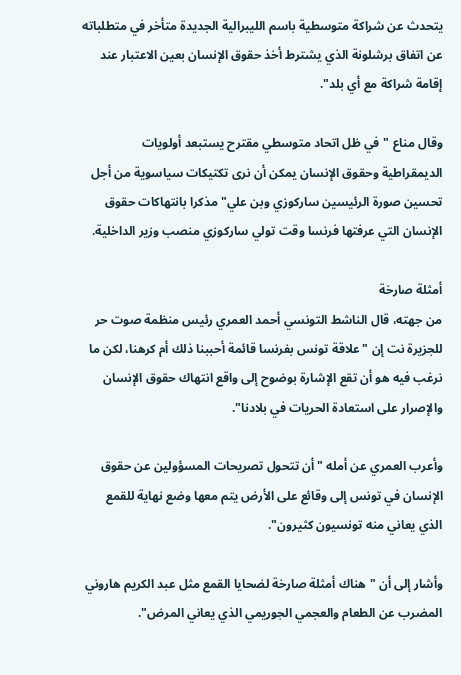يتحدث عن شراكة متوسطية باسم الليبرالية الجديدة متأخر في متطلباته عن اتفاق برشلونة الذي يشترط أخذ حقوق الإنسان بعين الاعتبار عند إقامة شراكة مع أي بلد".

وقال مناع "في ظل اتحاد متوسطي مقترح يستبعد أولويات الديمقراطية وحقوق الإنسان يمكن أن نرى تكتيكات سياسوية من أجل تحسين صورة الرئيسين ساركوزي وبن علي" مذكرا بانتهاكات حقوق الإنسان التي عرفتها فرنسا وقت تولي ساركوزي منصب وزير الداخلية.

أمثلة صارخة
من جهته، قال الناشط التونسي أحمد العمري رئيس منظمة صوت حر للجزيرة نت إن "علاقة تونس بفرنسا قائمة أحببنا ذلك أم كرهنا، لكن ما نرغب فيه هو أن تقع الإشارة بوضوح إلى واقع انتهاك حقوق الإنسان والإصرار على استعادة الحريات في بلادنا".

وأعرب العمري عن أمله "أن تتحول تصريحات المسؤولين عن حقوق الإنسان في تونس إلى وقائع على الأرض يتم معها وضع نهاية للقمع الذي يعاني منه تونسيون كثيرون".

وأشار إلى أن "هناك أمثلة صارخة لضحايا القمع مثل عبد الكريم هاروني المضرب عن الطعام والعجمي الجوريمي الذي يعاني المرض".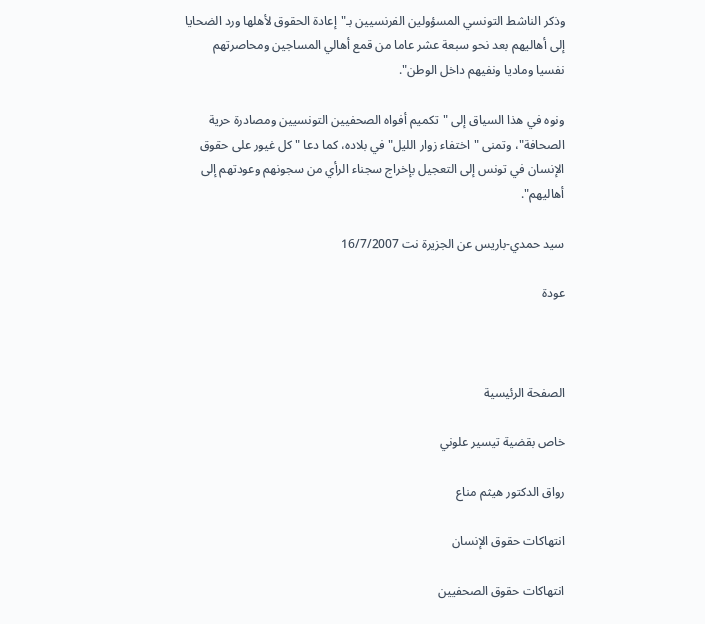وذكر الناشط التونسي المسؤولين الفرنسيين بـ"إعادة الحقوق لأهلها ورد الضحايا إلى أهاليهم بعد نحو سبعة عشر عاما من قمع أهالي المساجين ومحاصرتهم نفسيا وماديا ونفيهم داخل الوطن".

ونوه في هذا السياق إلى "تكميم أفواه الصحفيين التونسيين ومصادرة حرية الصحافة"، وتمنى "اختفاء زوار الليل" في بلاده، كما دعا "كل غيور على حقوق الإنسان في تونس إلى التعجيل بإخراج سجناء الرأي من سجونهم وعودتهم إلى أهاليهم".

سيد حمدي-باريس عن الجزيرة نت 16/7/2007

عودة



الصفحة الرئيسية

خاص بقضية تيسير علوني

رواق الدكتور هيثم مناع

انتهاكات حقوق الإنسان

انتهاكات حقوق الصحفيين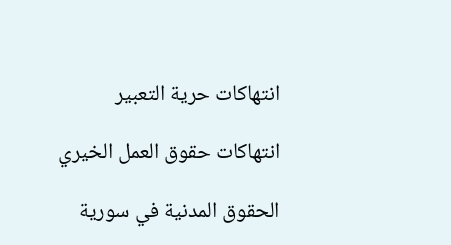انتهاكات حرية التعبير

انتهاكات حقوق العمل الخيري

الحقوق المدنية في سورية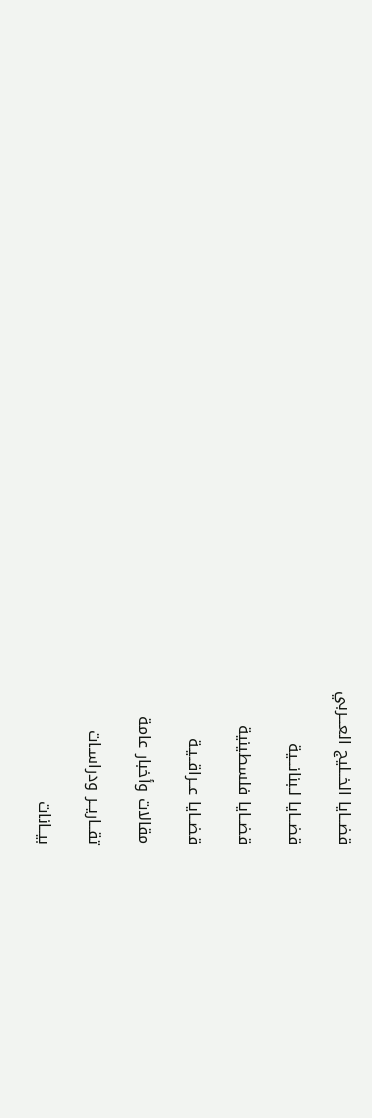قضــايا الخــليج العـــربي

قضــايا لـبنانـــية

قضــايا فلسطينية

قضــايا عــراقــيـة

مقالات وأخبار عامة

تقــاريــر ودراسـات

بيــانات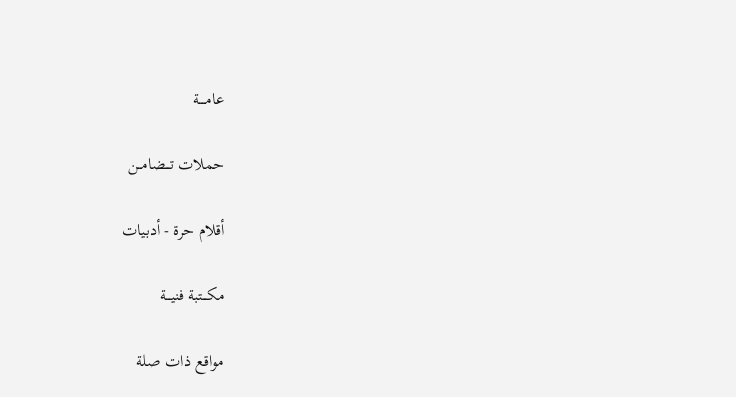عامــــة

حملات تـــضامــن

أقلام حرة - أدبيات

مكـــتبة فنيـــة

مواقع ذات صلة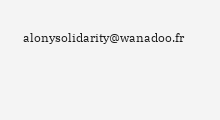alonysolidarity@wanadoo.fr